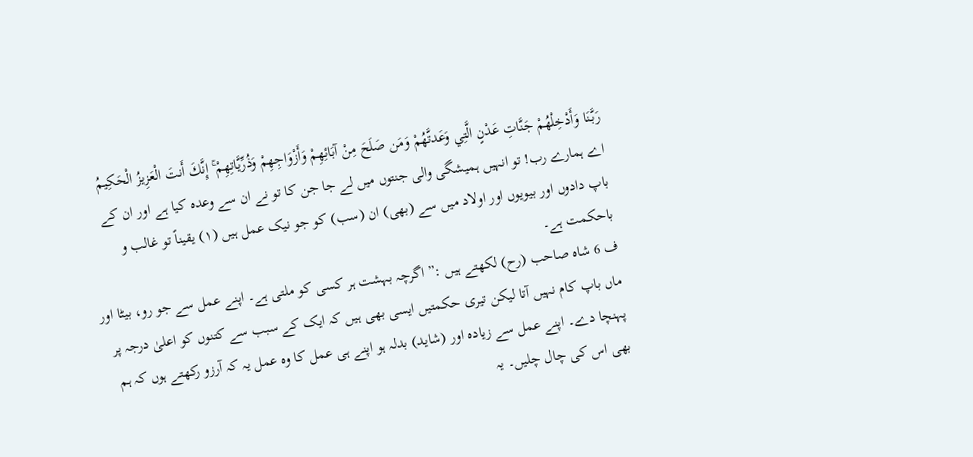رَبَّنَا وَأَدْخِلْهُمْ جَنَّاتِ عَدْنٍ الَّتِي وَعَدتَّهُمْ وَمَن صَلَحَ مِنْ آبَائِهِمْ وَأَزْوَاجِهِمْ وَذُرِّيَّاتِهِمْ ۚ إِنَّكَ أَنتَ الْعَزِيزُ الْحَكِيمُ
اے ہمارے رب! تو انہیں ہمیشگی والی جنتوں میں لے جا جن کا تو نے ان سے وعدہ کیا ہے اور ان کے باپ دادوں اور بیویوں اور اولاد میں سے (بھی) ان (سب) کو جو نیک عمل ہیں (١) یقیناً تو غالب و باحکمت ہے۔
ف 6 شاہ صاحب (رح) لکھتے ہیں :” اگرچہ بہشت ہر کسی کو ملتی ہے۔ اپنے عمل سے جو رو، بیٹا اور ماں باپ کام نہیں آتا لیکن تیری حکمتیں ایسی بھی ہیں کہ ایک کے سبب سے کتنوں کو اعلیٰ درجہ پر پہنچا دے۔ اپنے عمل سے زیادہ اور (شاید) بدلہ ہو اپنے ہی عمل کا وہ عمل یہ کہ آرزو رکھتے ہوں کہ ہم بھی اس کی چال چلیں۔ یہ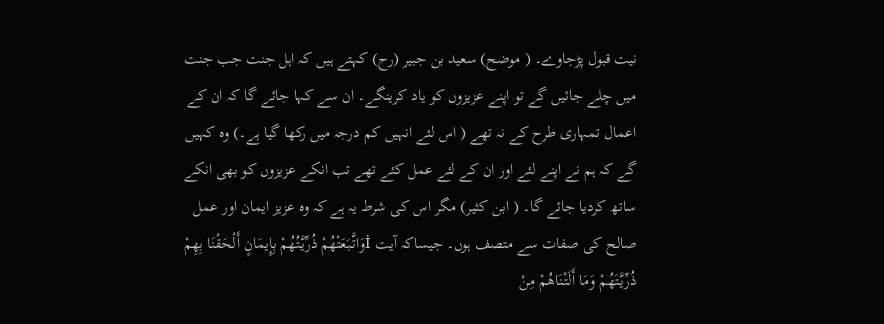نیت قبول پڑجاوے۔ ( موضح) سعید بن جبیر (رح) کہتے ہیں کہ اہل جنت جب جنت میں چلے جائیں گے تو اپنے عزیزوں کو یاد کرینگے۔ ان سے کہا جائے گا کہ ان کے اعمال تمہاری طرح کے نہ تھے ( اس لئے انہیں کم درجہ میں رکھا گیا ہے۔) وہ کہیں گے کہ ہم نے اپنے لئے اور ان کے لئے عمل کئے تھے تب انکے عزیزوں کو بھی انکے ساتھ کردیا جائے گا۔ ( ابن کثیر) مگر اس کی شرط یہ ہے کہ وہ عزیز ایمان اور عمل صالح کی صفات سے متصف ہوں۔ جیساکہ آیت İوَاتَّبَعَتْهُمْ ذُرِّيَّتُهُمْ بِإِيمَانٍ أَلْحَقْنَا بِهِمْ ذُرِّيَّتَهُمْ وَمَا أَلَتْنَاهُمْ مِنْ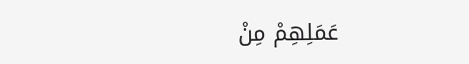عَمَلِهِمْ مِنْ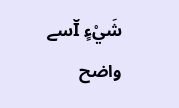شَيْءٍ Ĭسے واضح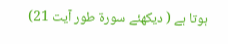ہوتا ہے ( دیکھئے سورۃ طور آیت 21)